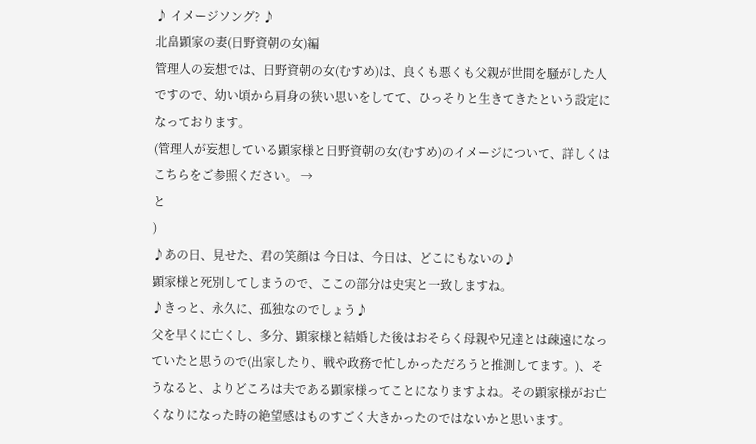♪ イメージソング? ♪
北畠顕家の妻(日野資朝の女)編
管理人の妄想では、日野資朝の女(むすめ)は、良くも悪くも父親が世間を騒がした人ですので、幼い頃から肩身の狭い思いをしてて、ひっそりと生きてきたという設定になっております。
(管理人が妄想している顕家様と日野資朝の女(むすめ)のイメージについて、詳しくはこちらをご参照ください。 →
と
)
♪あの日、見せた、君の笑顔は 今日は、今日は、どこにもないの♪
顕家様と死別してしまうので、ここの部分は史実と一致しますね。
♪きっと、永久に、孤独なのでしょう♪
父を早くに亡くし、多分、顕家様と結婚した後はおそらく母親や兄達とは疎遠になっていたと思うので(出家したり、戦や政務で忙しかっただろうと推測してます。)、そうなると、よりどころは夫である顕家様ってことになりますよね。その顕家様がお亡くなりになった時の絶望感はものすごく大きかったのではないかと思います。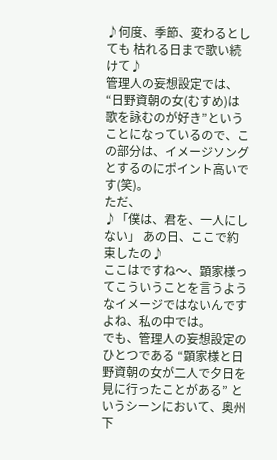♪何度、季節、変わるとしても 枯れる日まで歌い続けて♪
管理人の妄想設定では、“日野資朝の女(むすめ)は歌を詠むのが好き”ということになっているので、この部分は、イメージソングとするのにポイント高いです(笑)。
ただ、
♪「僕は、君を、一人にしない」 あの日、ここで約束したの♪
ここはですね〜、顕家様ってこういうことを言うようなイメージではないんですよね、私の中では。
でも、管理人の妄想設定のひとつである “顕家様と日野資朝の女が二人で夕日を見に行ったことがある” というシーンにおいて、奥州下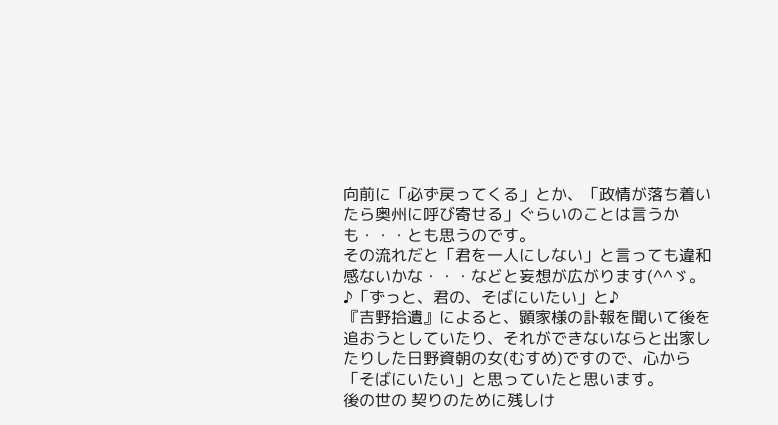向前に「必ず戻ってくる」とか、「政情が落ち着いたら奥州に呼び寄せる」ぐらいのことは言うかも・・・とも思うのです。
その流れだと「君を一人にしない」と言っても違和感ないかな・・・などと妄想が広がります(^^ゞ。
♪「ずっと、君の、そばにいたい」と♪
『吉野拾遺』によると、顕家様の訃報を聞いて後を追おうとしていたり、それができないならと出家したりした日野資朝の女(むすめ)ですので、心から「そばにいたい」と思っていたと思います。
後の世の 契りのために残しけ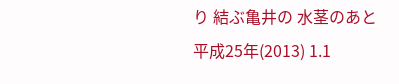り 結ぶ亀井の 水茎のあと
平成25年(2013) 1.1